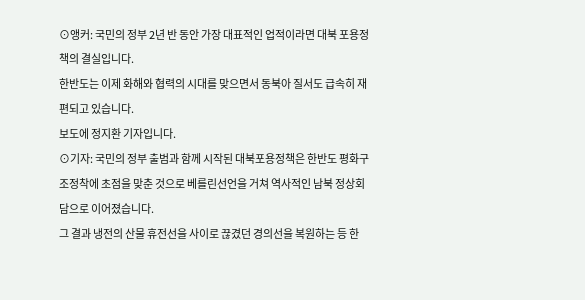⊙앵커: 국민의 정부 2년 반 동안 가장 대표적인 업적이라면 대북 포용정책의 결실입니다.
한반도는 이제 화해와 협력의 시대를 맞으면서 동북아 질서도 급속히 재편되고 있습니다.
보도에 정지환 기자입니다.
⊙기자: 국민의 정부 출범과 함께 시작된 대북포용정책은 한반도 평화구조정착에 초점을 맞춘 것으로 베를린선언을 거쳐 역사적인 남북 정상회담으로 이어졌습니다.
그 결과 냉전의 산물 휴전선을 사이로 끊겼던 경의선을 복원하는 등 한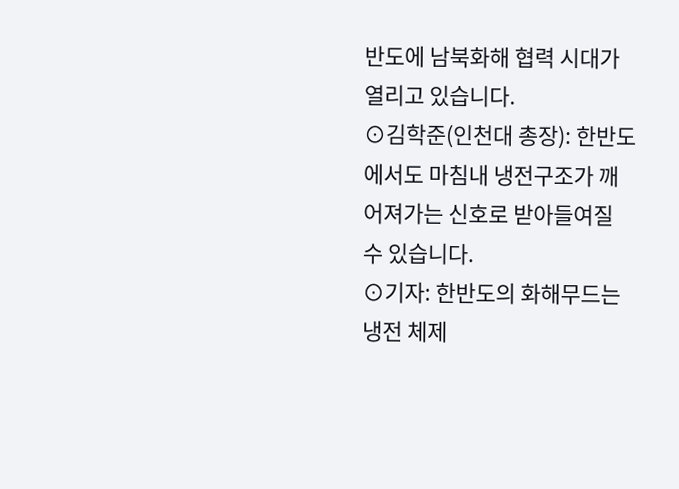반도에 남북화해 협력 시대가 열리고 있습니다.
⊙김학준(인천대 총장): 한반도에서도 마침내 냉전구조가 깨어져가는 신호로 받아들여질 수 있습니다.
⊙기자: 한반도의 화해무드는 냉전 체제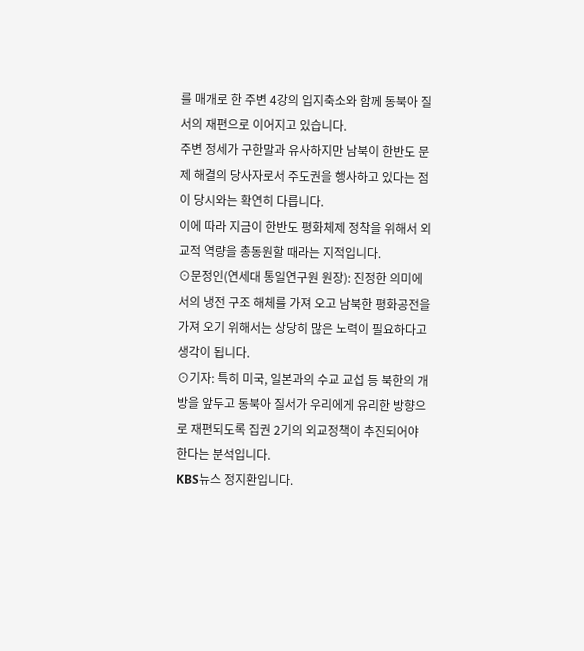를 매개로 한 주변 4강의 입지축소와 함께 동북아 질서의 재편으로 이어지고 있습니다.
주변 정세가 구한말과 유사하지만 남북이 한반도 문제 해결의 당사자로서 주도권을 행사하고 있다는 점이 당시와는 확연히 다릅니다.
이에 따라 지금이 한반도 평화체제 정착을 위해서 외교적 역량을 총동원할 때라는 지적입니다.
⊙문정인(연세대 통일연구원 원장): 진정한 의미에서의 냉전 구조 해체를 가져 오고 남북한 평화공전을 가져 오기 위해서는 상당히 많은 노력이 필요하다고 생각이 됩니다.
⊙기자: 특히 미국, 일본과의 수교 교섭 등 북한의 개방을 앞두고 동북아 질서가 우리에게 유리한 방향으로 재편되도록 집권 2기의 외교정책이 추진되어야 한다는 분석입니다.
KBS뉴스 정지환입니다.